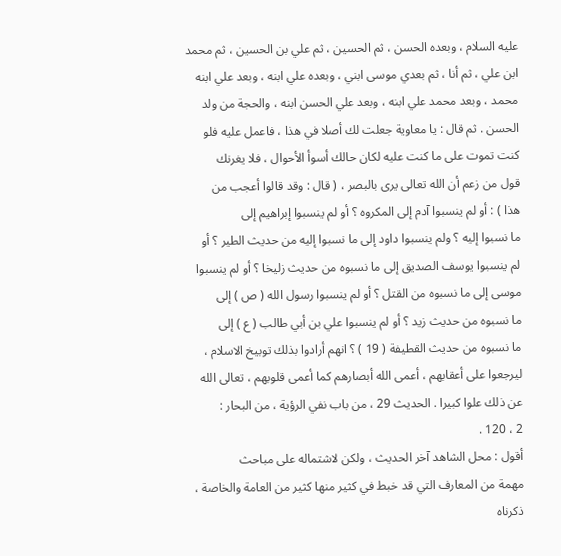عليه السلام ، وبعده الحسن ، ثم الحسين ، ثم علي بن الحسين ، ثم محمد
ابن علي ، ثم أنا ، ثم بعدي موسى ابني ، وبعده علي ابنه ، وبعد علي ابنه
محمد ، وبعد محمد علي ابنه ، وبعد علي الحسن ابنه ، والحجة من ولد
الحسن . ثم قال : يا معاوية جعلت لك أصلا في هذا ، فاعمل عليه فلو
كنت تموت على ما كنت عليه لكان حالك أسوأ الأحوال ، فلا يغرنك
قول من زعم أن الله تعالى يرى بالبصر ، ( قال : وقد قالوا أعجب من
هذا ) : أو لم ينسبوا آدم إلى المكروه ؟ أو لم ينسبوا إبراهيم إلى
ما نسبوا إليه ؟ ولم ينسبوا داود إلى ما نسبوا إليه من حديث الطير ؟ أو
لم ينسبوا يوسف الصديق إلى ما نسبوه من حديث زليخا ؟ أو لم ينسبوا
موسى إلى ما نسبوه من القتل ؟ أو لم ينسبوا رسول الله ( ص ) إلى
ما نسبوه من حديث زيد ؟ أو لم ينسبوا علي بن أبي طالب ( ع ) إلى
ما نسبوه من حديث القطيفة ( 19 ) ؟ انهم أرادوا بذلك توبيخ الاسلام ،
ليرجعوا على أعقابهم ، أعمى الله أبصارهم كما أعمى قلوبهم ، تعالى الله
عن ذلك علوا كبيرا . الحديث 29 ، من باب نفي الرؤية ، من البحار :
2 ، 120 .
أقول : محل الشاهد آخر الحديث ، ولكن لاشتماله على مباحث
مهمة من المعارف التي قد خبط في كثير منها كثير من العامة والخاصة ،
ذكرناه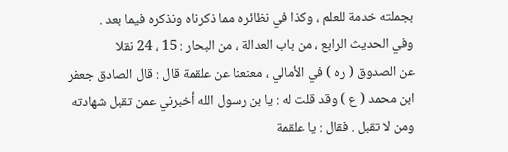بجملته خدمة للعلم ، وكذا في نظائره مما ذكرناه ونذكره فيما بعد .
وفي الحديث الرابع ، من باب العدالة ، من البحار : 15 ، 24 نقلا
عن الصدوق ( ره ) في الأمالي ، معنعنا عن علقمة قال : قال الصادق جعفر
ابن محمد ( ع ) وقد قلت له : يا بن رسول الله أخبرني عمن تقبل شهادته
ومن لا تقبل . فقال : يا علقمة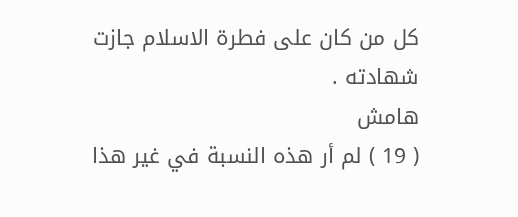كل من كان على فطرة الاسلام جازت شهادته .
هامش
( 19 ) لم أر هذه النسبة في غير هذا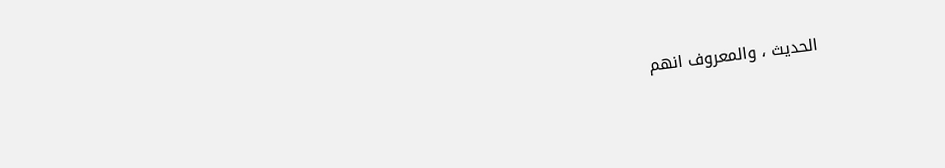الحديث ، والمعروف انهم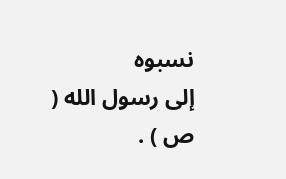نسبوه
إلى رسول الله ( ص ) .